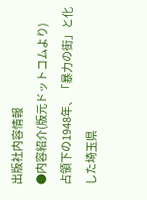出版社内容情報
●内容紹介(版元ドットコムより)
占領下の1948年、「暴力の街」と化した埼玉県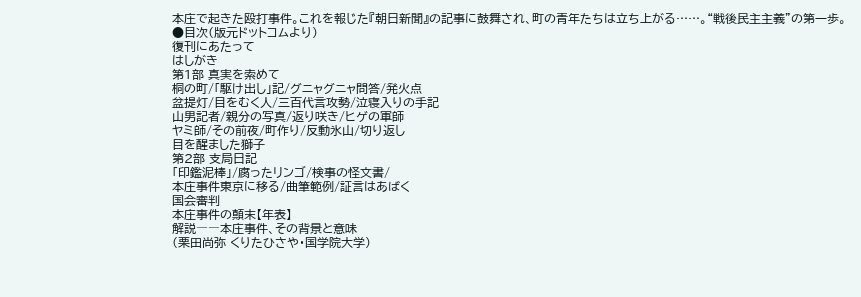本庄で起きた殴打事件。これを報じた『朝日新聞』の記事に鼓舞され、町の青年たちは立ち上がる……。“戦後民主主義”の第一歩。
●目次(版元ドットコムより)
復刊にあたって
はしがき
第1部 真実を索めて
桐の町/「駆け出し」記/グニャグニャ問答/発火点
盆提灯/目をむく人/三百代言攻勢/泣寝入りの手記
山男記者/親分の写真/返り咲き/ヒゲの軍師
ヤミ師/その前夜/町作り/反動氷山/切り返し
目を醒ました獅子
第2部 支局日記
「印鑑泥棒」/腐ったリンゴ/検事の怪文書/
本庄事件東京に移る/曲筆範例/証言はあばく
国会審判
本庄事件の顛末【年表】
解説――本庄事件、その背景と意味
(栗田尚弥 くりたひさや・国学院大学)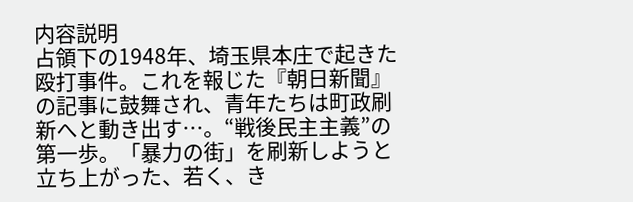内容説明
占領下の1948年、埼玉県本庄で起きた殴打事件。これを報じた『朝日新聞』の記事に鼓舞され、青年たちは町政刷新へと動き出す…。“戦後民主主義”の第一歩。「暴力の街」を刷新しようと立ち上がった、若く、き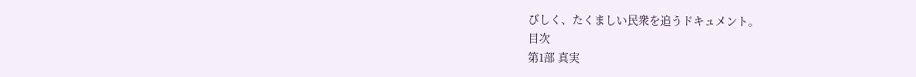びしく、たくましい民衆を追うドキュメント。
目次
第1部 真実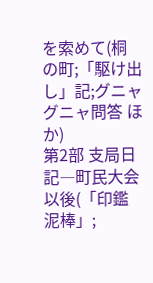を索めて(桐の町;「駆け出し」記;グニャグニャ問答 ほか)
第2部 支局日記―町民大会以後(「印鑑泥棒」;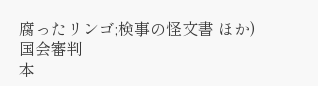腐ったリンゴ;検事の怪文書 ほか)
国会審判
本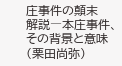庄事件の顛末
解説―本庄事件、その背景と意味(栗田尚弥)